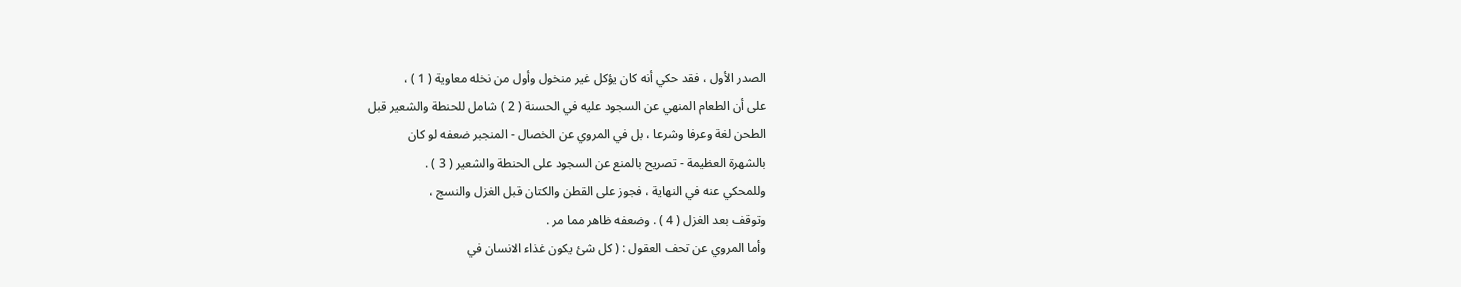الصدر الأول ، فقد حكي أنه كان يؤكل غير منخول وأول من نخله معاوية ( 1 ) ،
على أن الطعام المنهي عن السجود عليه في الحسنة ( 2 ) شامل للحنطة والشعير قبل
الطحن لغة وعرفا وشرعا ، بل في المروي عن الخصال - المنجبر ضعفه لو كان
بالشهرة العظيمة - تصريح بالمنع عن السجود على الحنطة والشعير ( 3 ) .
وللمحكي عنه في النهاية ، فجوز على القطن والكتان قبل الغزل والنسج ،
وتوقف بعد الغزل ( 4 ) . وضعفه ظاهر مما مر .
وأما المروي عن تحف العقول : ( كل شئ يكون غذاء الانسان في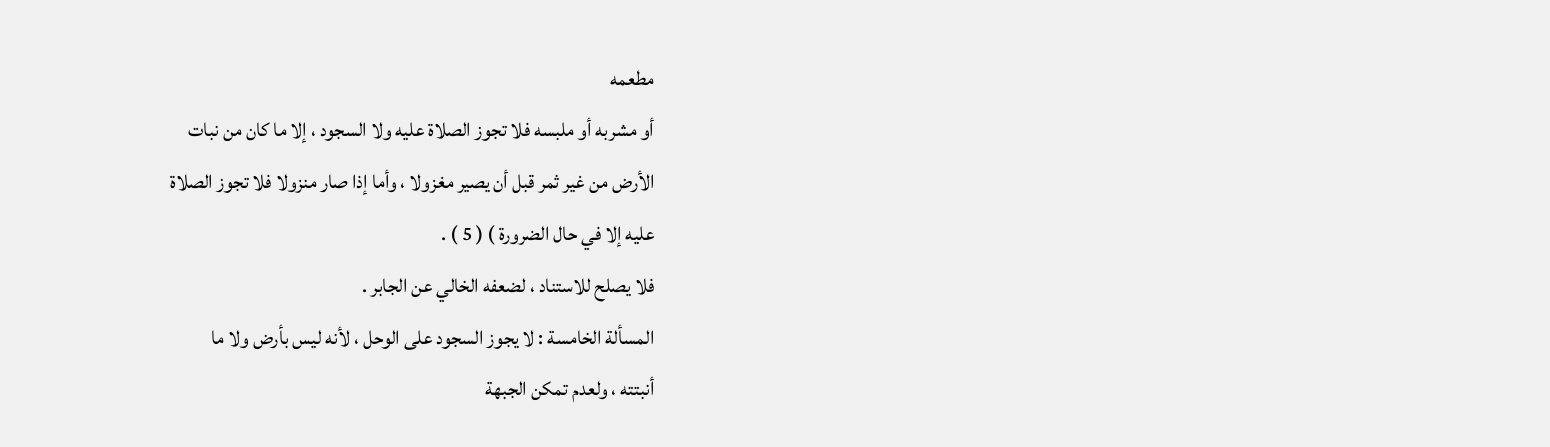مطعمه
أو مشربه أو ملبسه فلا تجوز الصلاة عليه ولا السجود ، إلا ما كان من نبات
الأرض من غير ثمر قبل أن يصير مغزولا ، وأما إذا صار منزولا فلا تجوز الصلاة
عليه إلا في حال الضرورة ) ( 5 ) .
فلا يصلح للاستناد ، لضعفه الخالي عن الجابر .
المسألة الخامسة : لا يجوز السجود على الوحل ، لأنه ليس بأرض ولا ما
أنبتته ، ولعدم تمكن الجبهة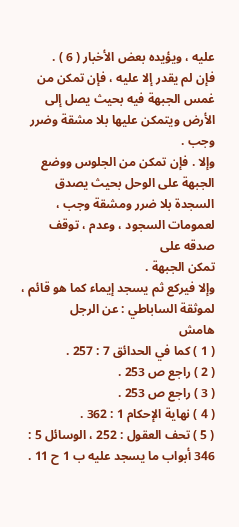عليه ، ويؤيده بعض الأخبار ( 6 ) .
فإن لم يقدر إلا عليه ، فإن تمكن من غمس الجبهة فيه بحيث يصل إلى
الأرض ويتمكن عليها بلا مشقة وضرر وجب .
وإلا . فإن تمكن من الجلوس ووضع الجبهة على الوحل بحيث يصدق
السجدة بلا ضرر ومشقة وجب ، لعمومات السجود ، وعدم ، توقف صدقه على
تمكن الجبهة .
وإلا فيركع ثم يسجد إيماء كما هو قائم ، لموثقة الساباطي : عن الرجل
هامش
( 1 ) كما في الحدائق 7 : 257 .
( 2 ) راجع ص 253 .
( 3 ) راجع ص 253 .
( 4 ) نهاية الإحكام 1 : 362 .
( 5 ) تحف العقول : 252 ، الوسائل 5 : 346 أبواب ما يسجد عليه ب 1 ح 11 .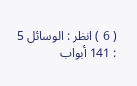( 6 ) انظر : الوسائل 5 : 141 أبواب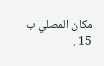مكان المصلي ب 15 .